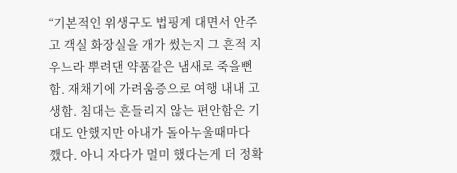“기본적인 위생구도 법핑계 대면서 안주고 객실 화장실을 개가 썼는지 그 흔적 지우느라 뿌려댄 약품같은 냄새로 죽을뻔함. 재채기에 가려움증으로 여행 내내 고생함. 침대는 흔들리지 않는 편안함은 기대도 안했지만 아내가 돌아누울때마다 깼다. 아니 자다가 멀미 했다는게 더 정확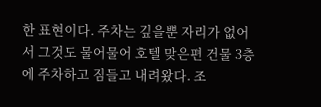한 표현이다. 주차는 깊을뿐 자리가 없어서 그것도 물어물어 호텔 맞은편 건물 3층에 주차하고 짐들고 내려왔다. 조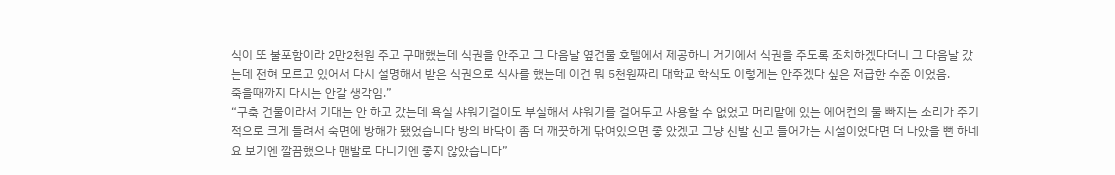식이 또 불포함이라 2만2천원 주고 구매했는데 식권을 안주고 그 다음날 옆건물 호텔에서 제공하니 거기에서 식권을 주도록 조치하겠다더니 그 다음날 갔는데 전혀 모르고 있어서 다시 설명해서 받은 식권으로 식사를 했는데 이건 뭐 5천원짜리 대학교 학식도 이렇게는 안주겠다 싶은 저급한 수준 이었음.
죽을때까지 다시는 안갈 생각임.”
“구축 건물이라서 기대는 안 하고 갔는데 욕실 샤워기걸이도 부실해서 샤워기를 걸어두고 사용할 수 없었고 머리맡에 있는 에어컨의 물 빠지는 소리가 주기적으로 크게 들려서 숙면에 방해가 됐었습니다 방의 바닥이 좀 더 깨끗하게 닦여있으면 좋 았겠고 그냥 신발 신고 들어가는 시설이었다면 더 나았을 뻔 하네요 보기엔 깔끔했으나 맨발로 다니기엔 좋지 않았습니다”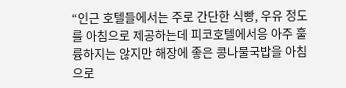“인근 호텔들에서는 주로 간단한 식빵, 우유 정도를 아침으로 제공하는데 피코호텔에서응 아주 훌륭하지는 않지만 해장에 좋은 콩나물국밥을 아침으로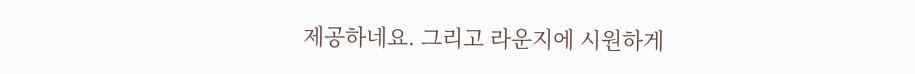제공하네요. 그리고 라운지에 시원하게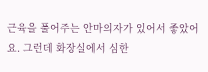근육을 풀어주는 안마의자가 있어서 좋았어요. 그런데 화장실에서 심한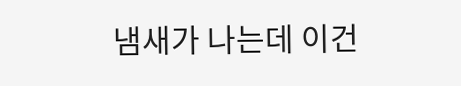냄새가 나는데 이건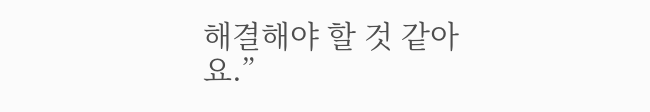해결해야 할 것 같아요.”